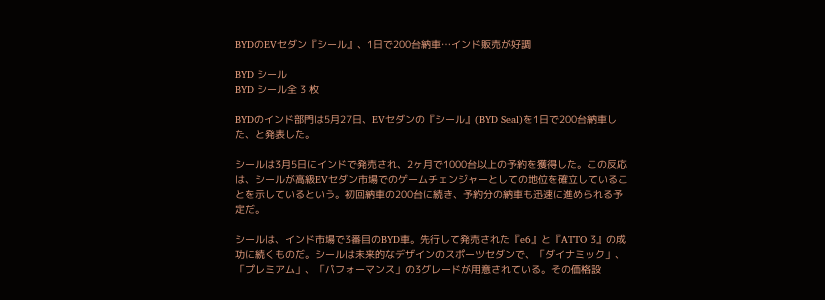BYDのEVセダン『シール』、1日で200台納車…インド販売が好調

BYD シール
BYD シール全 3 枚

BYDのインド部門は5月27日、EVセダンの『シール』(BYD Seal)を1日で200台納車した、と発表した。

シールは3月5日にインドで発売され、2ヶ月で1000台以上の予約を獲得した。この反応は、シールが高級EVセダン市場でのゲームチェンジャーとしての地位を確立していることを示しているという。初回納車の200台に続き、予約分の納車も迅速に進められる予定だ。

シールは、インド市場で3番目のBYD車。先行して発売された『e6』と『ATTO 3』の成功に続くものだ。シールは未来的なデザインのスポーツセダンで、「ダイナミック」、「プレミアム」、「パフォーマンス」の3グレードが用意されている。その価格設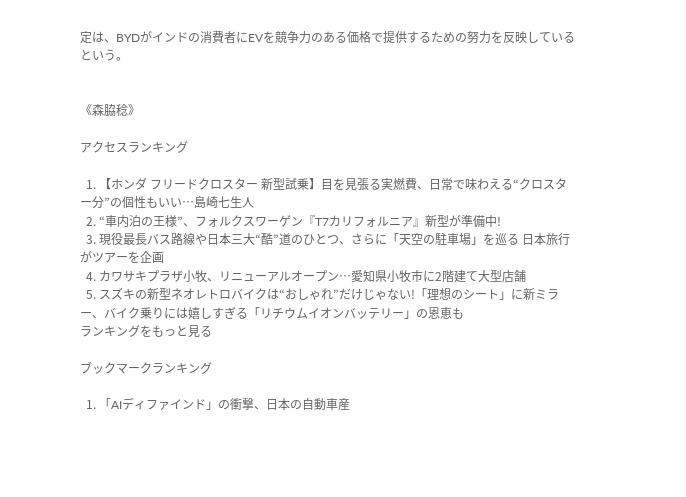定は、BYDがインドの消費者にEVを競争力のある価格で提供するための努力を反映しているという。


《森脇稔》

アクセスランキング

  1. 【ホンダ フリードクロスター 新型試乗】目を見張る実燃費、日常で味わえる“クロスター分”の個性もいい…島崎七生人
  2. “車内泊の王様”、フォルクスワーゲン『T7カリフォルニア』新型が準備中!
  3. 現役最長バス路線や日本三大“酷”道のひとつ、さらに「天空の駐車場」を巡る 日本旅行がツアーを企画
  4. カワサキプラザ小牧、リニューアルオープン…愛知県小牧市に2階建て大型店舗
  5. スズキの新型ネオレトロバイクは“おしゃれ”だけじゃない!「理想のシート」に新ミラー、バイク乗りには嬉しすぎる「リチウムイオンバッテリー」の恩恵も
ランキングをもっと見る

ブックマークランキング

  1. 「AIディファインド」の衝撃、日本の自動車産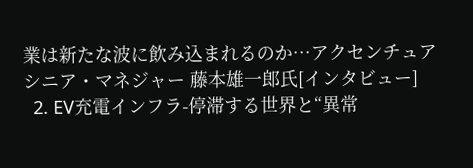業は新たな波に飲み込まれるのか…アクセンチュア シニア・マネジャー 藤本雄一郎氏[インタビュー]
  2. EV充電インフラ-停滞する世界と“異常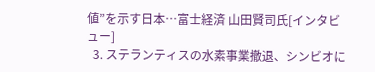値”を示す日本…富士経済 山田賢司氏[インタビュー]
  3. ステランティスの水素事業撤退、シンビオに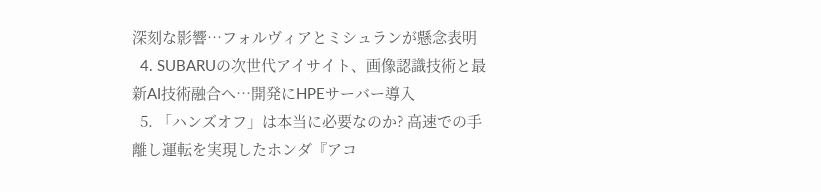深刻な影響…フォルヴィアとミシュランが懸念表明
  4. SUBARUの次世代アイサイト、画像認識技術と最新AI技術融合へ…開発にHPEサーバー導入
  5. 「ハンズオフ」は本当に必要なのか? 高速での手離し運転を実現したホンダ『アコ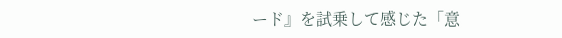ード』を試乗して感じた「意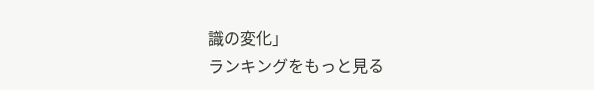識の変化」
ランキングをもっと見る